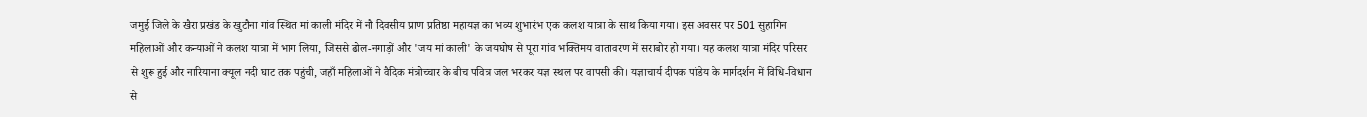जमुई जिले के खैरा प्रखंड के खुटौना गांव स्थित मां काली मंदिर में नौ दिवसीय प्राण प्रतिष्ठा महायज्ञ का भव्य शुभारंभ एक कलश यात्रा के साथ किया गया। इस अवसर पर 501 सुहागिन महिलाओं और कन्याओं ने कलश यात्रा में भाग लिया, जिससे ढोल-नगाड़ों और 'जय मां काली' के जयघोष से पूरा गांव भक्तिमय वातावरण में सराबोर हो गया। यह कलश यात्रा मंदिर परिसर से शुरू हुई और नारियाना क्यूल नदी घाट तक पहुंची, जहाँ महिलाओं ने वैदिक मंत्रोच्चार के बीच पवित्र जल भरकर यज्ञ स्थल पर वापसी की। यज्ञाचार्य दीपक पांडेय के मार्गदर्शन में विधि-विधान से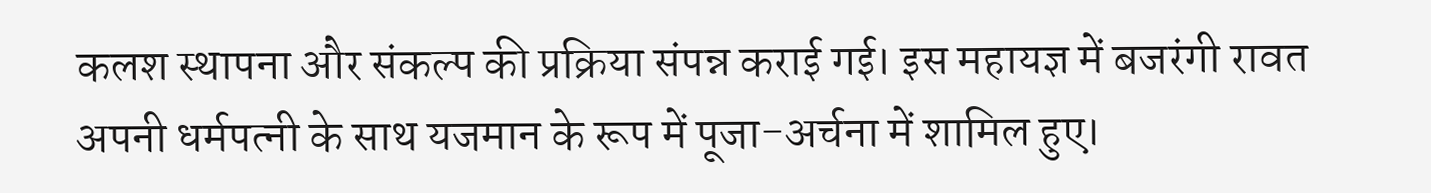कलश स्थापना और संकल्प की प्रक्रिया संपन्न कराई गई। इस महायज्ञ में बजरंगी रावत अपनी धर्मपत्नी के साथ यजमान के रूप में पूजा-अर्चना में शामिल हुए।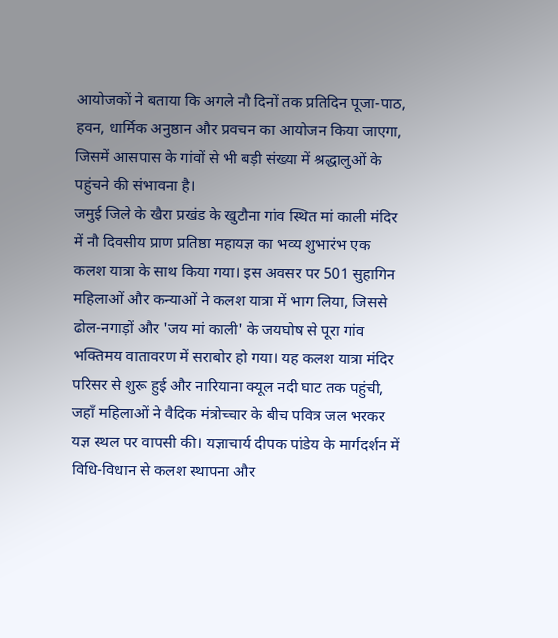आयोजकों ने बताया कि अगले नौ दिनों तक प्रतिदिन पूजा-पाठ, हवन, धार्मिक अनुष्ठान और प्रवचन का आयोजन किया जाएगा, जिसमें आसपास के गांवों से भी बड़ी संख्या में श्रद्धालुओं के पहुंचने की संभावना है।
जमुई जिले के खैरा प्रखंड के खुटौना गांव स्थित मां काली मंदिर में नौ दिवसीय प्राण प्रतिष्ठा महायज्ञ का भव्य शुभारंभ एक कलश यात्रा के साथ किया गया। इस अवसर पर 501 सुहागिन महिलाओं और कन्याओं ने कलश यात्रा में भाग लिया, जिससे ढोल-नगाड़ों और 'जय मां काली' के जयघोष से पूरा गांव भक्तिमय वातावरण में सराबोर हो गया। यह कलश यात्रा मंदिर परिसर से शुरू हुई और नारियाना क्यूल नदी घाट तक पहुंची, जहाँ महिलाओं ने वैदिक मंत्रोच्चार के बीच पवित्र जल भरकर यज्ञ स्थल पर वापसी की। यज्ञाचार्य दीपक पांडेय के मार्गदर्शन में विधि-विधान से कलश स्थापना और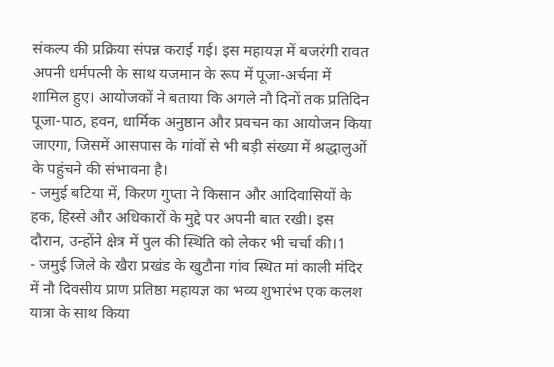संकल्प की प्रक्रिया संपन्न कराई गई। इस महायज्ञ में बजरंगी रावत अपनी धर्मपत्नी के साथ यजमान के रूप में पूजा-अर्चना में शामिल हुए। आयोजकों ने बताया कि अगले नौ दिनों तक प्रतिदिन पूजा-पाठ, हवन, धार्मिक अनुष्ठान और प्रवचन का आयोजन किया जाएगा, जिसमें आसपास के गांवों से भी बड़ी संख्या में श्रद्धालुओं के पहुंचने की संभावना है।
- जमुई बटिया में, किरण गुप्ता ने किसान और आदिवासियों के हक, हिस्से और अधिकारों के मुद्दे पर अपनी बात रखी। इस दौरान, उन्होंने क्षेत्र में पुल की स्थिति को लेकर भी चर्चा की।1
- जमुई जिले के खैरा प्रखंड के खुटौना गांव स्थित मां काली मंदिर में नौ दिवसीय प्राण प्रतिष्ठा महायज्ञ का भव्य शुभारंभ एक कलश यात्रा के साथ किया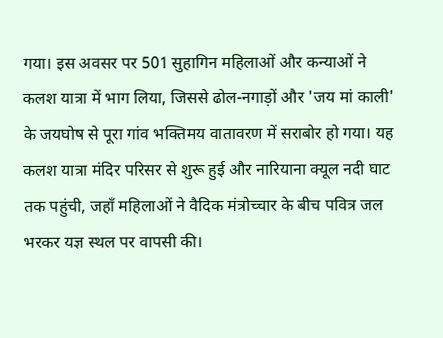गया। इस अवसर पर 501 सुहागिन महिलाओं और कन्याओं ने कलश यात्रा में भाग लिया, जिससे ढोल-नगाड़ों और 'जय मां काली' के जयघोष से पूरा गांव भक्तिमय वातावरण में सराबोर हो गया। यह कलश यात्रा मंदिर परिसर से शुरू हुई और नारियाना क्यूल नदी घाट तक पहुंची, जहाँ महिलाओं ने वैदिक मंत्रोच्चार के बीच पवित्र जल भरकर यज्ञ स्थल पर वापसी की।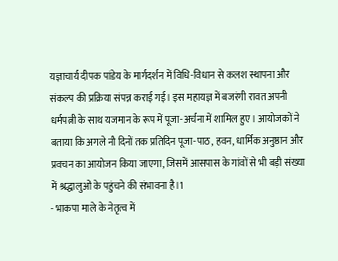यज्ञाचार्य दीपक पांडेय के मार्गदर्शन में विधि-विधान से कलश स्थापना और संकल्प की प्रक्रिया संपन्न कराई गई। इस महायज्ञ में बजरंगी रावत अपनी धर्मपत्नी के साथ यजमान के रूप में पूजा-अर्चना में शामिल हुए। आयोजकों ने बताया कि अगले नौ दिनों तक प्रतिदिन पूजा-पाठ, हवन, धार्मिक अनुष्ठान और प्रवचन का आयोजन किया जाएगा, जिसमें आसपास के गांवों से भी बड़ी संख्या में श्रद्धालुओं के पहुंचने की संभावना है।1
- भाकपा माले के नेतृत्व में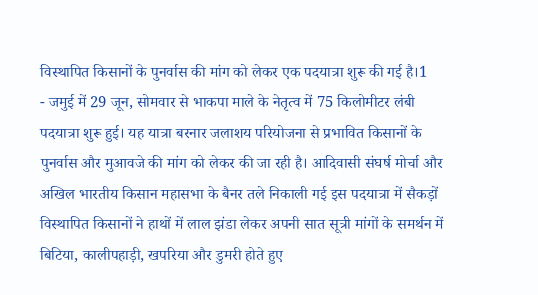विस्थापित किसानों के पुनर्वास की मांग को लेकर एक पदयात्रा शुरू की गई है।1
- जमुई में 29 जून, सोमवार से भाकपा माले के नेतृत्व में 75 किलोमीटर लंबी पदयात्रा शुरू हुई। यह यात्रा बरनार जलाशय परियोजना से प्रभावित किसानों के पुनर्वास और मुआवजे की मांग को लेकर की जा रही है। आदिवासी संघर्ष मोर्चा और अखिल भारतीय किसान महासभा के बैनर तले निकाली गई इस पदयात्रा में सैकड़ों विस्थापित किसानों ने हाथों में लाल झंडा लेकर अपनी सात सूत्री मांगों के समर्थन में बिटिया, कालीपहाड़ी, खपरिया और डुमरी होते हुए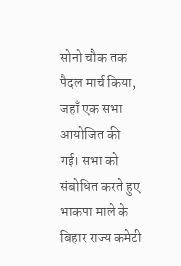सोनो चौक तक पैदल मार्च किया, जहाँ एक सभा आयोजित की गई। सभा को संबोधित करते हुए भाकपा माले के बिहार राज्य कमेटी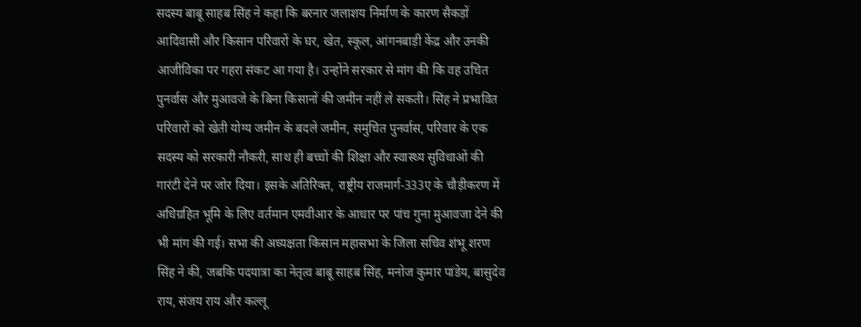सदस्य बाबू साहब सिंह ने कहा कि बरनार जलाशय निर्माण के कारण सैकड़ों आदिवासी और किसान परिवारों के घर, खेत, स्कूल, आंगनबाड़ी केंद्र और उनकी आजीविका पर गहरा संकट आ गया है। उन्होंने सरकार से मांग की कि वह उचित पुनर्वास और मुआवजे के बिना किसानों की जमीन नहीं ले सकती। सिंह ने प्रभावित परिवारों को खेती योग्य जमीन के बदले जमीन, समुचित पुनर्वास, परिवार के एक सदस्य को सरकारी नौकरी, साथ ही बच्चों की शिक्षा और स्वास्थ्य सुविधाओं की गारंटी देने पर जोर दिया। इसके अतिरिक्त, राष्ट्रीय राजमार्ग-333ए के चौड़ीकरण में अधिग्रहित भूमि के लिए वर्तमान एमवीआर के आधार पर पांच गुना मुआवजा देने की भी मांग की गई। सभा की अध्यक्षता किसान महासभा के जिला सचिव शंभू शरण सिंह ने की, जबकि पदयात्रा का नेतृत्व बाबू साहब सिंह, मनोज कुमार पांडेय, बासुदेव राय, संजय राय और कल्लू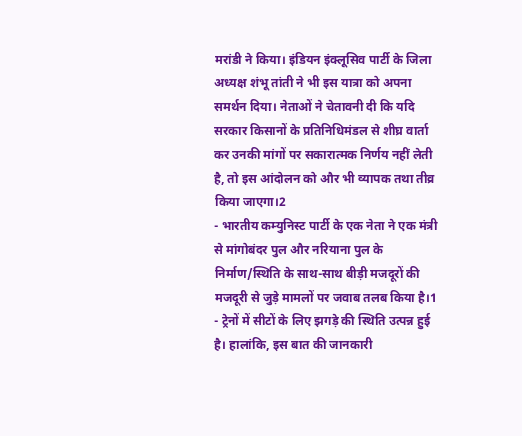मरांडी ने किया। इंडियन इंक्लूसिव पार्टी के जिला अध्यक्ष शंभू तांती ने भी इस यात्रा को अपना समर्थन दिया। नेताओं ने चेतावनी दी कि यदि सरकार किसानों के प्रतिनिधिमंडल से शीघ्र वार्ता कर उनकी मांगों पर सकारात्मक निर्णय नहीं लेती है, तो इस आंदोलन को और भी व्यापक तथा तीव्र किया जाएगा।2
- भारतीय कम्युनिस्ट पार्टी के एक नेता ने एक मंत्री से मांगोबंदर पुल और नरियाना पुल के निर्माण/स्थिति के साथ-साथ बीड़ी मजदूरों की मजदूरी से जुड़े मामलों पर जवाब तलब किया है।1
- ट्रेनों में सीटों के लिए झगड़े की स्थिति उत्पन्न हुई है। हालांकि, इस बात की जानकारी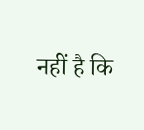नहीं है कि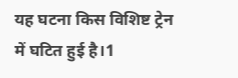यह घटना किस विशिष्ट ट्रेन में घटित हुई है।1